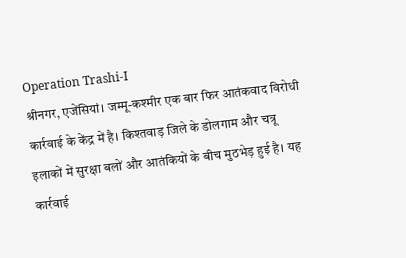Operation Trashi-I
श्रीनगर, एजेंसियां। जम्मू-कश्मीर एक बार फिर आतंकवाद विरोधी कार्रवाई के केंद्र में है। किश्तवाड़ जिले के डोलगाम और चत्रू इलाकों में सुरक्षा बलों और आतंकियों के बीच मुठभेड़ हुई है। यह कार्रवाई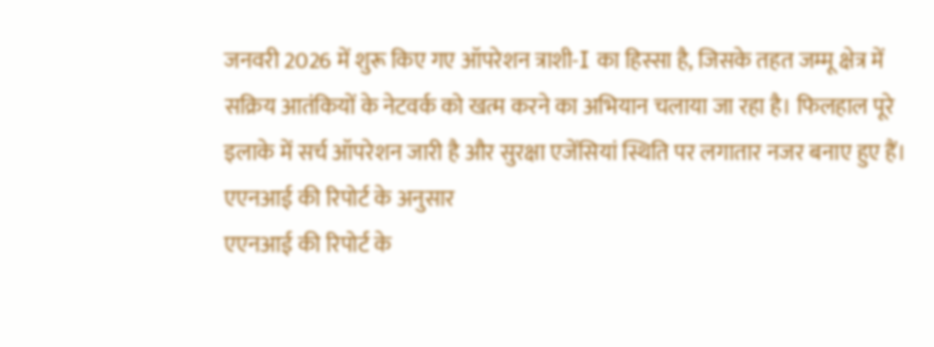जनवरी 2026 में शुरू किए गए ऑपरेशन त्राशी-I का हिस्सा है, जिसके तहत जम्मू क्षेत्र में सक्रिय आतंकियों के नेटवर्क को खत्म करने का अभियान चलाया जा रहा है। फिलहाल पूरे इलाके में सर्च ऑपरेशन जारी है और सुरक्षा एजेंसियां स्थिति पर लगातार नजर बनाए हुए हैं।
एएनआई की रिपोर्ट के अनुसार
एएनआई की रिपोर्ट के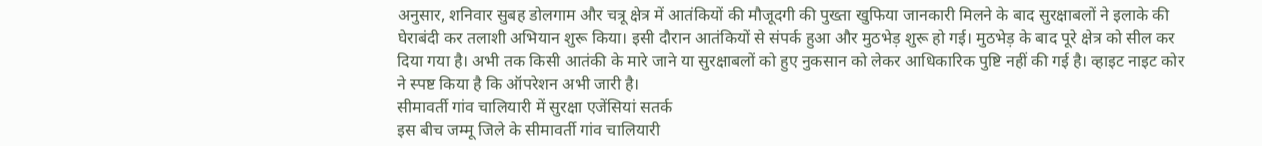अनुसार, शनिवार सुबह डोलगाम और चत्रू क्षेत्र में आतंकियों की मौजूदगी की पुख्ता खुफिया जानकारी मिलने के बाद सुरक्षाबलों ने इलाके की घेराबंदी कर तलाशी अभियान शुरू किया। इसी दौरान आतंकियों से संपर्क हुआ और मुठभेड़ शुरू हो गई। मुठभेड़ के बाद पूरे क्षेत्र को सील कर दिया गया है। अभी तक किसी आतंकी के मारे जाने या सुरक्षाबलों को हुए नुकसान को लेकर आधिकारिक पुष्टि नहीं की गई है। व्हाइट नाइट कोर ने स्पष्ट किया है कि ऑपरेशन अभी जारी है।
सीमावर्ती गांव चालियारी में सुरक्षा एजेंसियां सतर्क
इस बीच जम्मू जिले के सीमावर्ती गांव चालियारी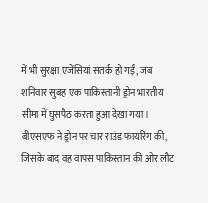में भी सुरक्षा एजेंसियां सतर्क हो गईं, जब शनिवार सुबह एक पाकिस्तानी ड्रोन भारतीय सीमा में घुसपैठ करता हुआ देखा गया। बीएसएफ ने ड्रोन पर चार राउंड फायरिंग की, जिसके बाद वह वापस पाकिस्तान की ओर लौट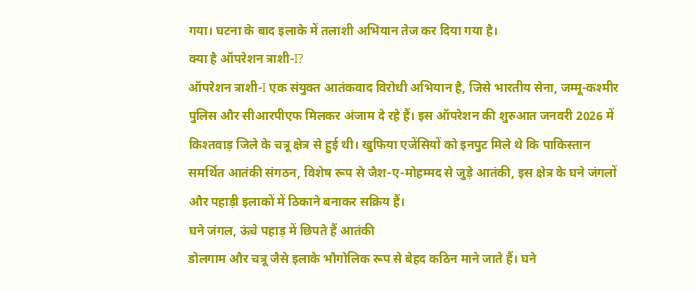गया। घटना के बाद इलाके में तलाशी अभियान तेज कर दिया गया है।
क्या है ऑपरेशन त्राशी-I?
ऑपरेशन त्राशी-I एक संयुक्त आतंकवाद विरोधी अभियान है, जिसे भारतीय सेना, जम्मू-कश्मीर पुलिस और सीआरपीएफ मिलकर अंजाम दे रहे हैं। इस ऑपरेशन की शुरुआत जनवरी 2026 में किश्तवाड़ जिले के चत्रू क्षेत्र से हुई थी। खुफिया एजेंसियों को इनपुट मिले थे कि पाकिस्तान समर्थित आतंकी संगठन, विशेष रूप से जैश-ए-मोहम्मद से जुड़े आतंकी, इस क्षेत्र के घने जंगलों और पहाड़ी इलाकों में ठिकाने बनाकर सक्रिय हैं।
घने जंगल, ऊंचे पहाड़ में छिपते हैं आतंकी
डोलगाम और चत्रू जैसे इलाके भौगोलिक रूप से बेहद कठिन माने जाते हैं। घने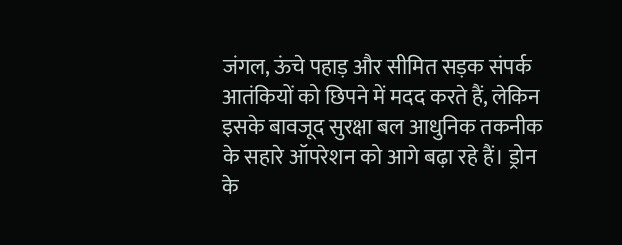जंगल, ऊंचे पहाड़ और सीमित सड़क संपर्क आतंकियों को छिपने में मदद करते हैं, लेकिन इसके बावजूद सुरक्षा बल आधुनिक तकनीक के सहारे ऑपरेशन को आगे बढ़ा रहे हैं। ड्रोन के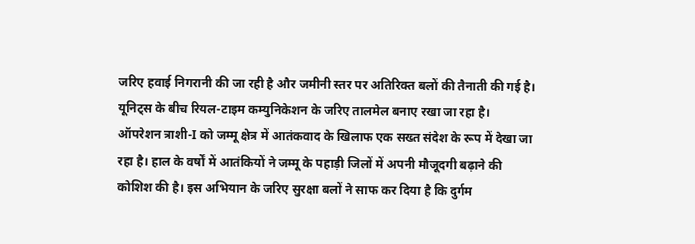जरिए हवाई निगरानी की जा रही है और जमीनी स्तर पर अतिरिक्त बलों की तैनाती की गई है। यूनिट्स के बीच रियल-टाइम कम्युनिकेशन के जरिए तालमेल बनाए रखा जा रहा है।
ऑपरेशन त्राशी-I को जम्मू क्षेत्र में आतंकवाद के खिलाफ एक सख्त संदेश के रूप में देखा जा रहा है। हाल के वर्षों में आतंकियों ने जम्मू के पहाड़ी जिलों में अपनी मौजूदगी बढ़ाने की कोशिश की है। इस अभियान के जरिए सुरक्षा बलों ने साफ कर दिया है कि दुर्गम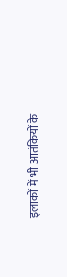इलाकों में भी आतंकियों के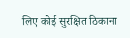लिए कोई सुरक्षित ठिकाना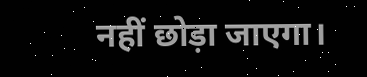नहीं छोड़ा जाएगा।